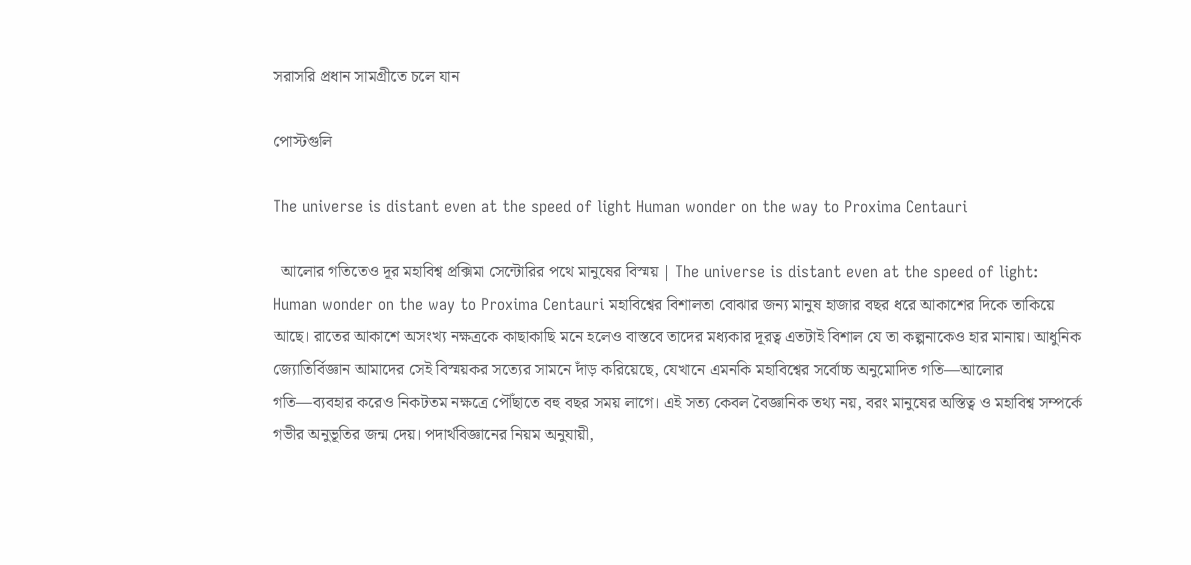সরাসরি প্রধান সামগ্রীতে চলে যান

পোস্টগুলি

The universe is distant even at the speed of light Human wonder on the way to Proxima Centauri

  আলোর গতিতেও দূর মহাবিশ্ব প্রক্সিমা সেন্টোরির পথে মানুষের বিস্ময় | The universe is distant even at the speed of light: Human wonder on the way to Proxima Centauri মহাবিশ্বের বিশালতা বোঝার জন্য মানুষ হাজার বছর ধরে আকাশের দিকে তাকিয়ে আছে। রাতের আকাশে অসংখ্য নক্ষত্রকে কাছাকাছি মনে হলেও বাস্তবে তাদের মধ্যকার দূরত্ব এতটাই বিশাল যে তা কল্পনাকেও হার মানায়। আধুনিক জ্যোতির্বিজ্ঞান আমাদের সেই বিস্ময়কর সত্যের সামনে দাঁড় করিয়েছে, যেখানে এমনকি মহাবিশ্বের সর্বোচ্চ অনুমোদিত গতি—আলোর গতি—ব্যবহার করেও নিকটতম নক্ষত্রে পৌঁছাতে বহু বছর সময় লাগে। এই সত্য কেবল বৈজ্ঞানিক তথ্য নয়, বরং মানুষের অস্তিত্ব ও মহাবিশ্ব সম্পর্কে গভীর অনুভূতির জন্ম দেয়। পদার্থবিজ্ঞানের নিয়ম অনুযায়ী,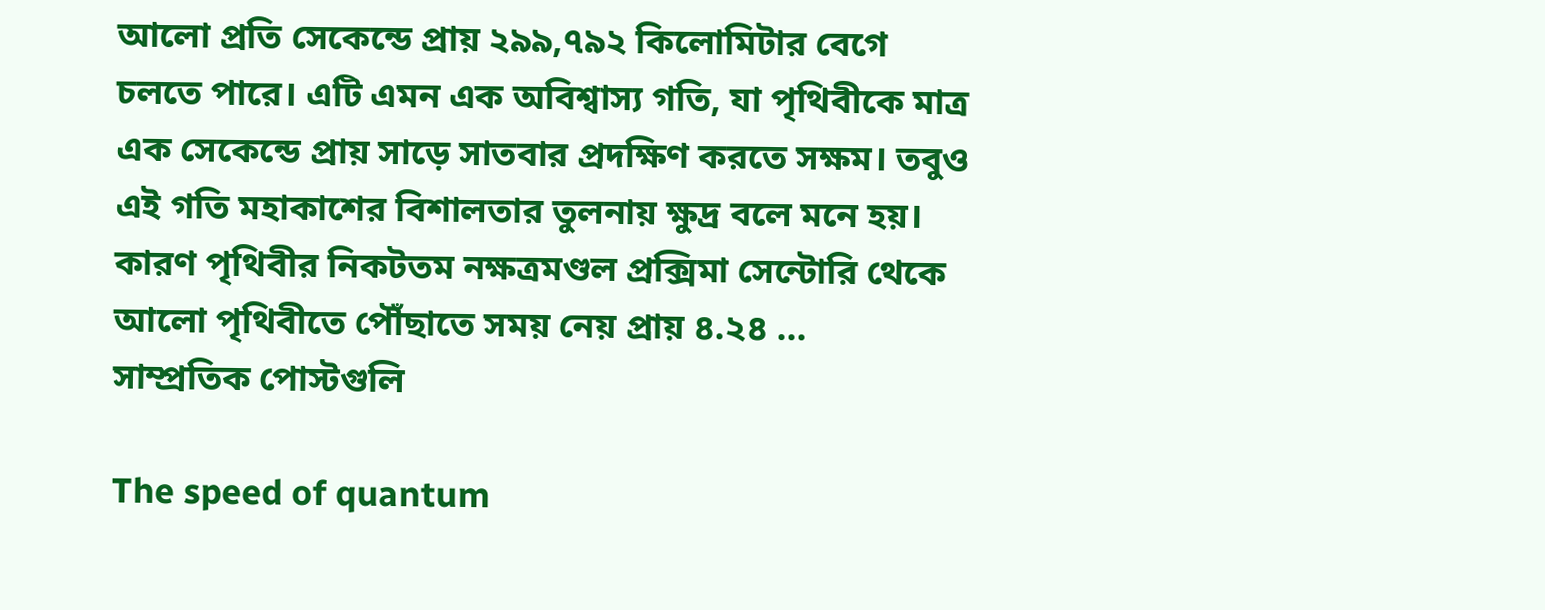আলো প্রতি সেকেন্ডে প্রায় ২৯৯,৭৯২ কিলোমিটার বেগে চলতে পারে। এটি এমন এক অবিশ্বাস্য গতি, যা পৃথিবীকে মাত্র এক সেকেন্ডে প্রায় সাড়ে সাতবার প্রদক্ষিণ করতে সক্ষম। তবুও এই গতি মহাকাশের বিশালতার তুলনায় ক্ষুদ্র বলে মনে হয়। কারণ পৃথিবীর নিকটতম নক্ষত্রমণ্ডল প্রক্সিমা সেন্টোরি থেকে আলো পৃথিবীতে পৌঁছাতে সময় নেয় প্রায় ৪.২৪ ...
সাম্প্রতিক পোস্টগুলি

The speed of quantum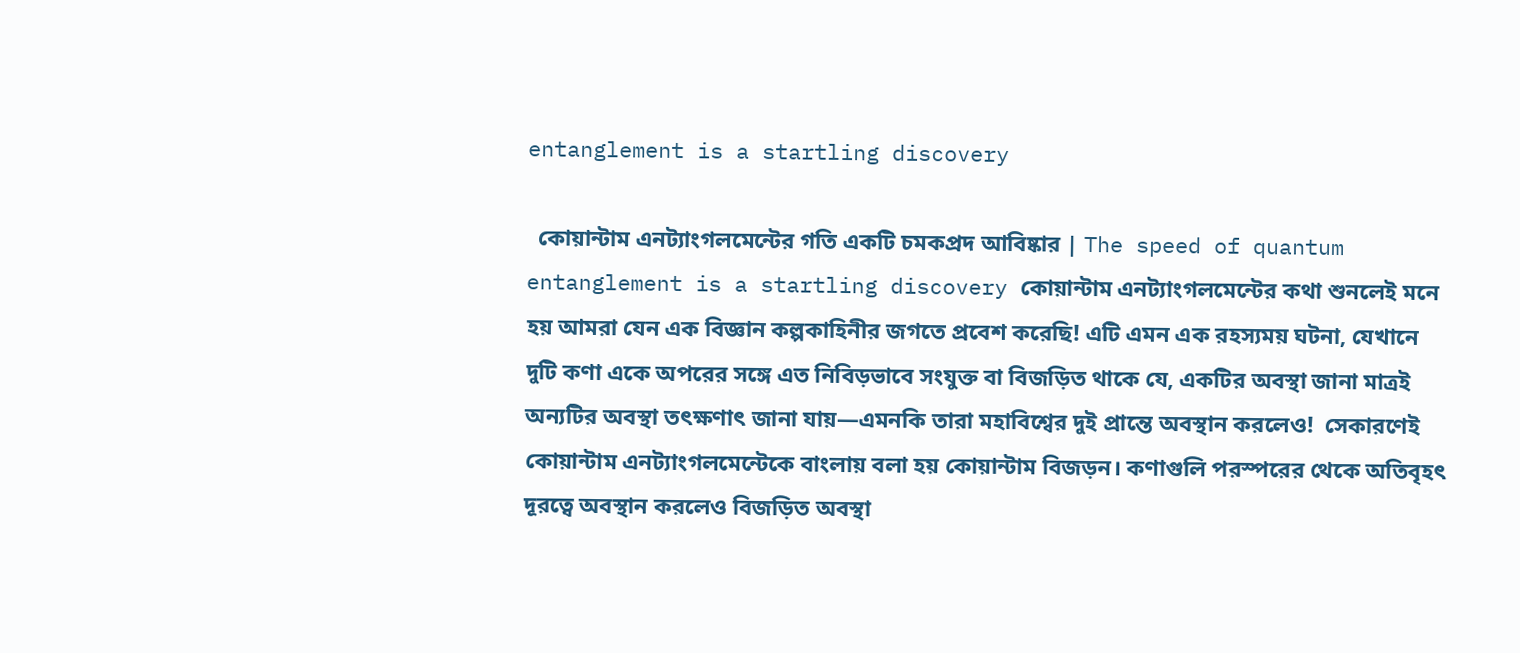entanglement is a startling discovery

  কোয়ান্টাম এনট্যাংগলমেন্টের গতি একটি চমকপ্রদ আবিষ্কার | The speed of quantum entanglement is a startling discovery কোয়ান্টাম এনট্যাংগলমেন্টের কথা শুনলেই মনে হয় আমরা যেন এক বিজ্ঞান কল্পকাহিনীর জগতে প্রবেশ করেছি! এটি এমন এক রহস্যময় ঘটনা, যেখানে দুটি কণা একে অপরের সঙ্গে এত নিবিড়ভাবে সংযুক্ত বা বিজড়িত থাকে যে, একটির অবস্থা জানা মাত্রই অন্যটির অবস্থা তৎক্ষণাৎ জানা যায়—এমনকি তারা মহাবিশ্বের দুই প্রান্তে অবস্থান করলেও!  সেকারণেই কোয়ান্টাম এনট্যাংগলমেন্টেকে বাংলায় বলা হয় কোয়ান্টাম বিজড়ন। কণাগুলি পরস্পরের থেকে অতিবৃহৎ দূরত্বে অবস্থান করলেও বিজড়িত অবস্থা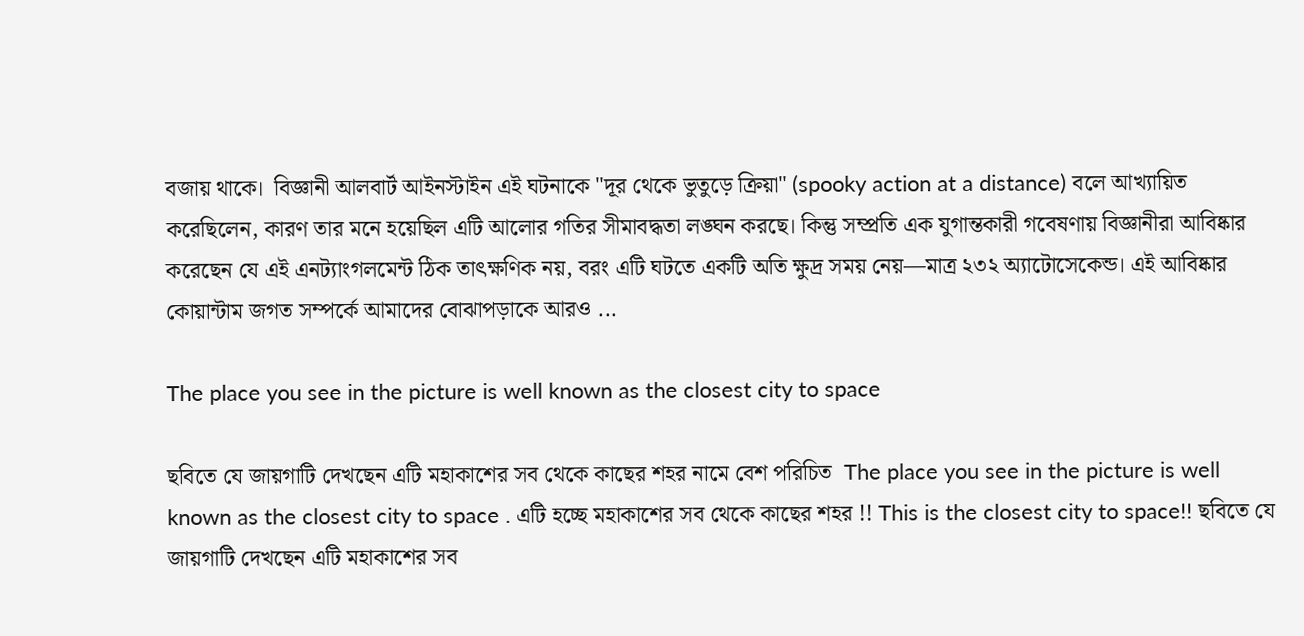বজায় থাকে।  বিজ্ঞানী আলবার্ট আইনস্টাইন এই ঘটনাকে "দূর থেকে ভুতুড়ে ক্রিয়া" (spooky action at a distance) বলে আখ্যায়িত করেছিলেন, কারণ তার মনে হয়েছিল এটি আলোর গতির সীমাবদ্ধতা লঙ্ঘন করছে। কিন্তু সম্প্রতি এক যুগান্তকারী গবেষণায় বিজ্ঞানীরা আবিষ্কার করেছেন যে এই এনট্যাংগলমেন্ট ঠিক তাৎক্ষণিক নয়, বরং এটি ঘটতে একটি অতি ক্ষুদ্র সময় নেয়—মাত্র ২৩২ অ্যাটোসেকেন্ড। এই আবিষ্কার কোয়ান্টাম জগত সম্পর্কে আমাদের বোঝাপড়াকে আরও ...

The place you see in the picture is well known as the closest city to space

ছবিতে যে জায়গাটি দেখছেন এটি মহাকাশের সব থেকে কাছের শহর নামে বেশ পরিচিত  The place you see in the picture is well known as the closest city to space . এটি হচ্ছে মহাকাশের সব থেকে কাছের শহর !! This is the closest city to space!! ছবিতে যে জায়গাটি দেখছেন এটি মহাকাশের সব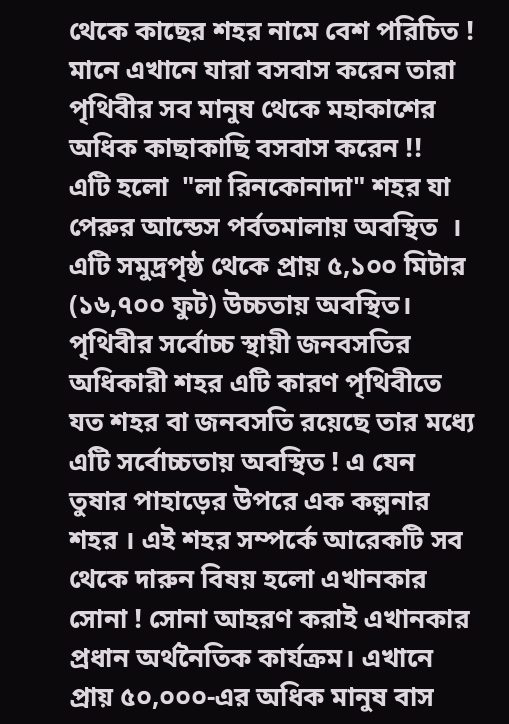থেকে কাছের শহর নামে বেশ পরিচিত ! মানে এখানে যারা বসবাস করেন তারা পৃথিবীর সব মানুষ থেকে মহাকাশের অধিক কাছাকাছি বসবাস করেন !!  এটি হলো  "লা রিনকোনাদা" শহর যা  পেরুর আন্ডেস পর্বতমালায় অবস্থিত  । এটি সমুদ্রপৃষ্ঠ থেকে প্রায় ৫,১০০ মিটার (১৬,৭০০ ফুট) উচ্চতায় অবস্থিত। পৃথিবীর সর্বোচ্চ স্থায়ী জনবসতির অধিকারী শহর এটি কারণ পৃথিবীতে যত শহর বা জনবসতি রয়েছে তার মধ্যে এটি সর্বোচ্চতায় অবস্থিত ! এ যেন তুষার পাহাড়ের উপরে এক কল্পনার শহর । এই শহর সম্পর্কে আরেকটি সব থেকে দারুন বিষয় হলো এখানকার সোনা ! সোনা আহরণ করাই এখানকার প্রধান অর্থনৈতিক কার্যক্রম। এখানে প্রায় ৫০,০০০-এর অধিক মানুষ বাস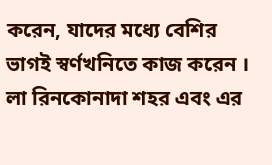করেন, যাদের মধ্যে বেশির ভাগই স্বর্ণখনিতে কাজ করেন ।  লা রিনকোনাদা শহর এবং এর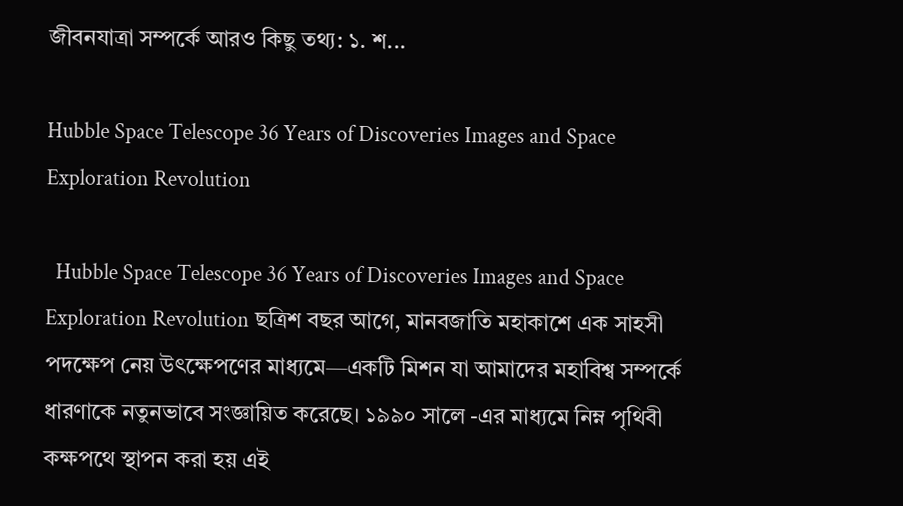জীবনযাত্রা সম্পর্কে আরও কিছু তথ্য: ১. শ...

Hubble Space Telescope 36 Years of Discoveries Images and Space Exploration Revolution

  Hubble Space Telescope 36 Years of Discoveries Images and Space Exploration Revolution ছত্রিশ বছর আগে, মানবজাতি মহাকাশে এক সাহসী পদক্ষেপ নেয় উৎক্ষেপণের মাধ্যমে—একটি মিশন যা আমাদের মহাবিশ্ব সম্পর্কে ধারণাকে নতুনভাবে সংজ্ঞায়িত করেছে। ১৯৯০ সালে -এর মাধ্যমে নিম্ন পৃথিবী কক্ষপথে স্থাপন করা হয় এই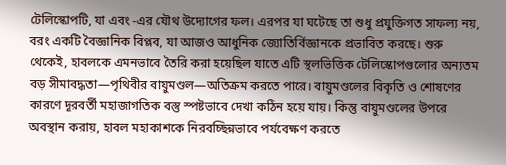টেলিস্কোপটি, যা এবং -এর যৌথ উদ্যোগের ফল। এরপর যা ঘটেছে তা শুধু প্রযুক্তিগত সাফল্য নয়, বরং একটি বৈজ্ঞানিক বিপ্লব, যা আজও আধুনিক জ্যোতির্বিজ্ঞানকে প্রভাবিত করছে। শুরু থেকেই, হাবলকে এমনভাবে তৈরি করা হয়েছিল যাতে এটি স্থলভিত্তিক টেলিস্কোপগুলোর অন্যতম বড় সীমাবদ্ধতা—পৃথিবীর বায়ুমণ্ডল—অতিক্রম করতে পারে। বায়ুমণ্ডলের বিকৃতি ও শোষণের কারণে দূরবর্তী মহাজাগতিক বস্তু স্পষ্টভাবে দেখা কঠিন হয়ে যায়। কিন্তু বায়ুমণ্ডলের উপরে অবস্থান করায়, হাবল মহাকাশকে নিরবচ্ছিন্নভাবে পর্যবেক্ষণ করতে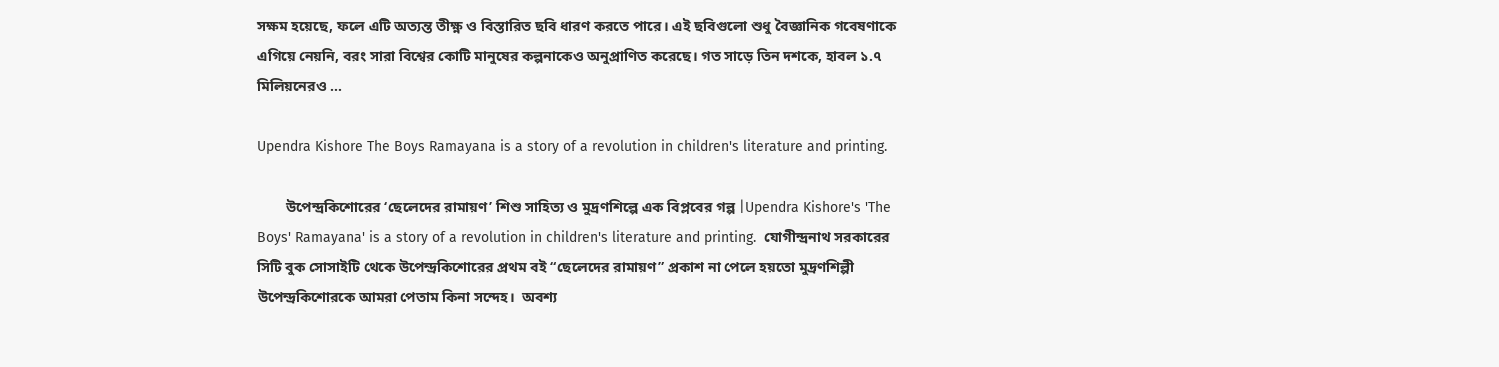সক্ষম হয়েছে, ফলে এটি অত্যন্ত তীক্ষ্ণ ও বিস্তারিত ছবি ধারণ করতে পারে। এই ছবিগুলো শুধু বৈজ্ঞানিক গবেষণাকে এগিয়ে নেয়নি, বরং সারা বিশ্বের কোটি মানুষের কল্পনাকেও অনুপ্রাণিত করেছে। গত সাড়ে তিন দশকে, হাবল ১.৭ মিলিয়নেরও ...

Upendra Kishore The Boys Ramayana is a story of a revolution in children's literature and printing.

        উপেন্দ্রকিশোরের ‘ছেলেদের রামায়ণ’ শিশু সাহিত্য ও মুদ্রণশিল্পে এক বিপ্লবের গল্প |Upendra Kishore's 'The Boys' Ramayana' is a story of a revolution in children's literature and printing.  যোগীন্দ্রনাথ সরকারের সিটি বুক সোসাইটি থেকে উপেন্দ্রকিশোরের প্রথম বই “ছেলেদের রামায়ণ” প্রকাশ না পেলে হয়তো মুদ্রণশিল্পী উপেন্দ্রকিশোরকে আমরা পেতাম কিনা সন্দেহ।  অবশ্য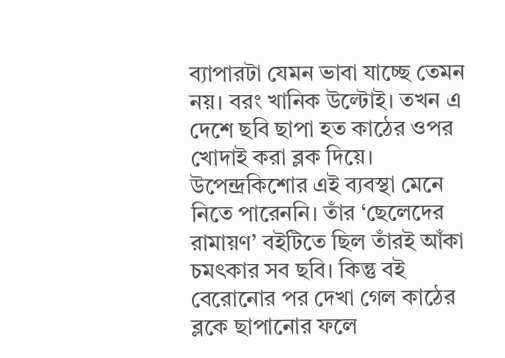ব্যাপারটা যেমন ভাবা যাচ্ছে তেমন নয়। বরং খানিক উল্টোই। তখন এ দেশে ছবি ছাপা হত কাঠের ওপর খোদাই করা ব্লক দিয়ে। উপেন্দ্রকিশোর এই ব্যবস্থা মেনে নিতে পারেননি। তাঁর ‘ছেলেদের রামায়ণ’ বইটিতে ছিল তাঁরই আঁকা চমৎকার সব ছবি। কিন্তু বই বেরোনোর পর দেখা গেল কাঠের ব্লকে ছাপানোর ফলে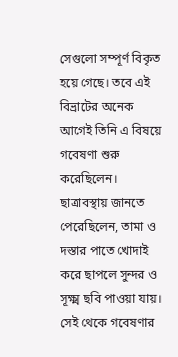সেগুলো সম্পূর্ণ বিকৃত হয়ে গেছে। তবে এই বিভ্রাটের অনেক আগেই তিনি এ বিষয়ে গবেষণা শুরু করেছিলেন। ছাত্রাবস্থায় জানতে পেরেছিলেন, তামা ও দস্তার পাতে খোদাই করে ছাপলে সুন্দর ও সূক্ষ্ম ছবি পাওয়া যায়। সেই থেকে গবেষণার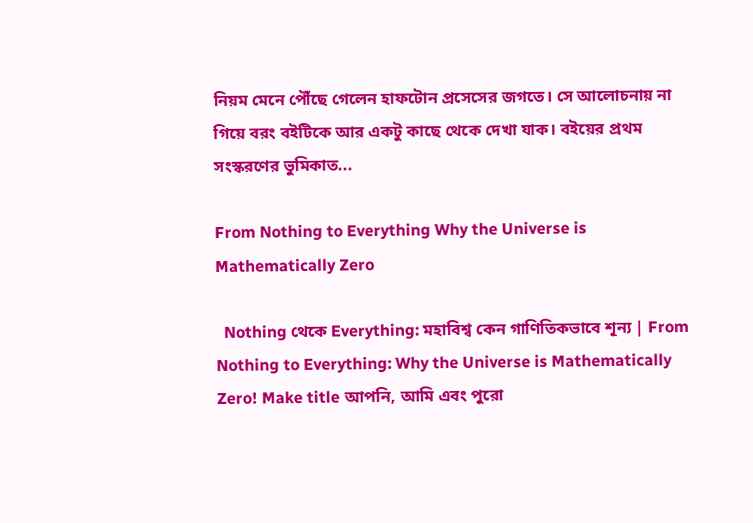নিয়ম মেনে পৌঁছে গেলেন হাফটোন প্রসেসের জগতে। সে আলোচনায় না গিয়ে বরং বইটিকে আর একটু কাছে থেকে দেখা যাক। বইয়ের প্রথম সংস্করণের ভুমিকাত...

From Nothing to Everything Why the Universe is Mathematically Zero

  Nothing থেকে Everything: মহাবিশ্ব কেন গাণিতিকভাবে শূন্য | From Nothing to Everything: Why the Universe is Mathematically Zero! Make title আপনি, আমি এবং পুরো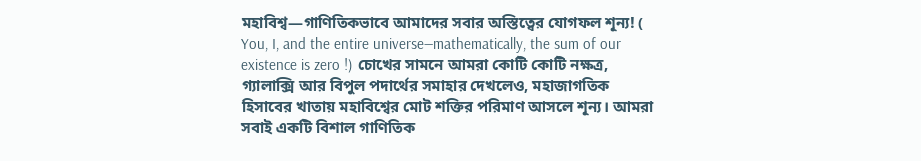মহাবিশ্ব—গাণিতিকভাবে আমাদের সবার অস্তিত্বের যোগফল শূন্য! ( You, I, and the entire universe—mathematically, the sum of our existence is zero !) চোখের সামনে আমরা কোটি কোটি নক্ষত্র, গ্যালাক্সি আর বিপুল পদার্থের সমাহার দেখলেও, মহাজাগতিক হিসাবের খাতায় মহাবিশ্বের মোট শক্তির পরিমাণ আসলে শূন্য। আমরা সবাই একটি বিশাল গাণিতিক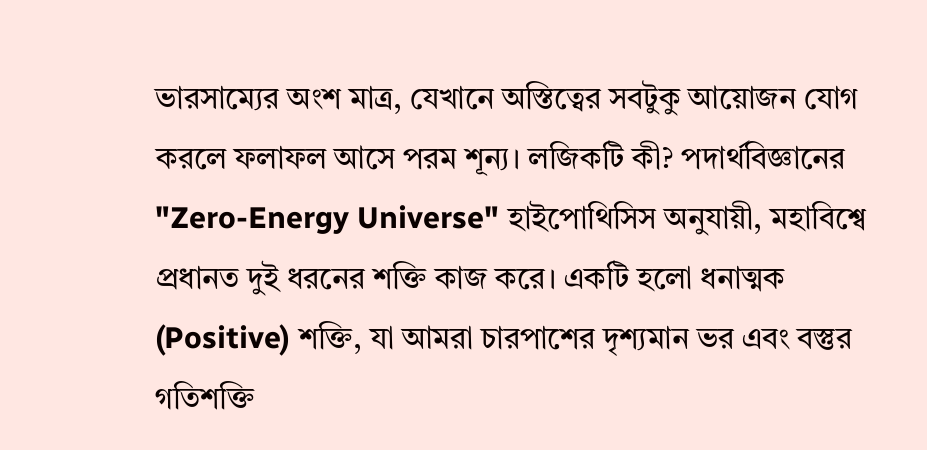ভারসাম্যের অংশ মাত্র, যেখানে অস্তিত্বের সবটুকু আয়োজন যোগ করলে ফলাফল আসে পরম শূন্য। লজিকটি কী? পদার্থবিজ্ঞানের "Zero-Energy Universe" হাইপোথিসিস অনুযায়ী, মহাবিশ্বে প্রধানত দুই ধরনের শক্তি কাজ করে। একটি হলো ধনাত্মক (Positive) শক্তি, যা আমরা চারপাশের দৃশ্যমান ভর এবং বস্তুর গতিশক্তি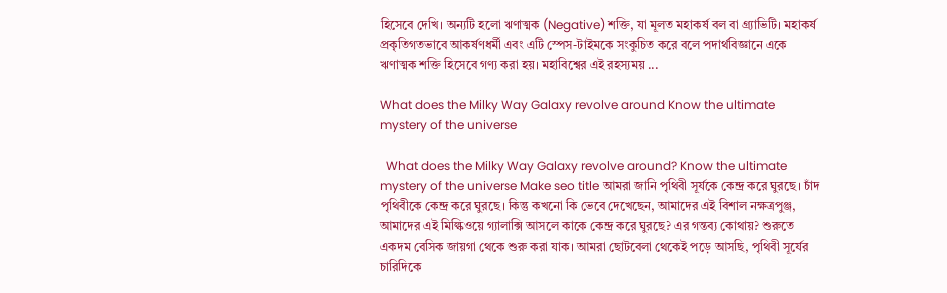হিসেবে দেখি। অন্যটি হলো ঋণাত্মক (Negative) শক্তি, যা মূলত মহাকর্ষ বল বা গ্র্যাভিটি। মহাকর্ষ প্রকৃতিগতভাবে আকর্ষণধর্মী এবং এটি স্পেস-টাইমকে সংকুচিত করে বলে পদার্থবিজ্ঞানে একে ঋণাত্মক শক্তি হিসেবে গণ্য করা হয়। মহাবিশ্বের এই রহস্যময় ...

What does the Milky Way Galaxy revolve around Know the ultimate mystery of the universe

  What does the Milky Way Galaxy revolve around? Know the ultimate mystery of the universe Make seo title আমরা জানি পৃথিবী সূর্যকে কেন্দ্র করে ঘুরছে। চাঁদ পৃথিবীকে কেন্দ্র করে ঘুরছে। কিন্তু কখনো কি ভেবে দেখেছেন, আমাদের এই বিশাল নক্ষত্রপুঞ্জ, আমাদের এই মিল্কিওয়ে গ্যালাক্সি আসলে কাকে কেন্দ্র করে ঘুরছে? এর গন্তব্য কোথায়? শুরুতে একদম বেসিক জায়গা থেকে শুরু করা যাক। আমরা ছোটবেলা থেকেই পড়ে আসছি, পৃথিবী সূর্যের চারিদিকে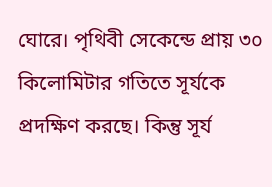ঘোরে। পৃথিবী সেকেন্ডে প্রায় ৩০ কিলোমিটার গতিতে সূর্যকে প্রদক্ষিণ করছে। কিন্তু সূর্য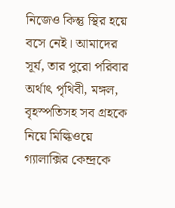নিজেও কিন্তু স্থির হয়ে বসে নেই। আমাদের সূর্য, তার পুরো পরিবার অর্থাৎ পৃথিবী, মঙ্গল, বৃহস্পতিসহ সব গ্রহকে নিয়ে মিল্কিওয়ে গ্যালাক্সির কেন্দ্রকে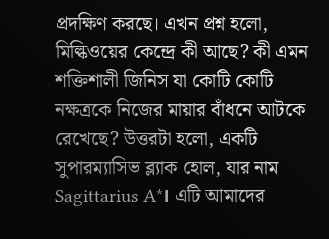প্রদক্ষিণ করছে। এখন প্রশ্ন হলো, মিল্কিওয়ের কেন্দ্রে কী আছে? কী এমন শক্তিশালী জিনিস যা কোটি কোটি নক্ষত্রকে নিজের মায়ার বাঁধনে আটকে রেখেছে? উত্তরটা হলো, একটি সুপারম্যাসিভ ব্ল্যাক হোল, যার নাম Sagittarius A*। এটি আমাদের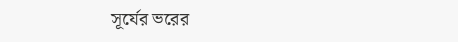সূর্যের ভরের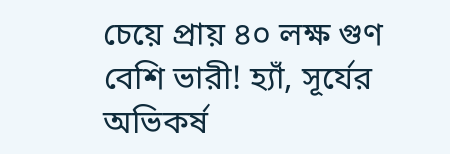চেয়ে প্রায় ৪০ লক্ষ গুণ বেশি ভারী! হ্যাঁ, সূর্যের অভিকর্ষ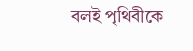বলই পৃথিবীকে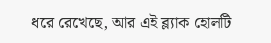ধরে রেখেছে, আর এই ব্ল্যাক হোলটি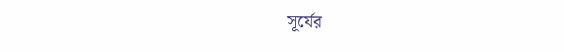সূর্যের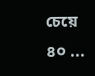চেয়ে ৪০ ...